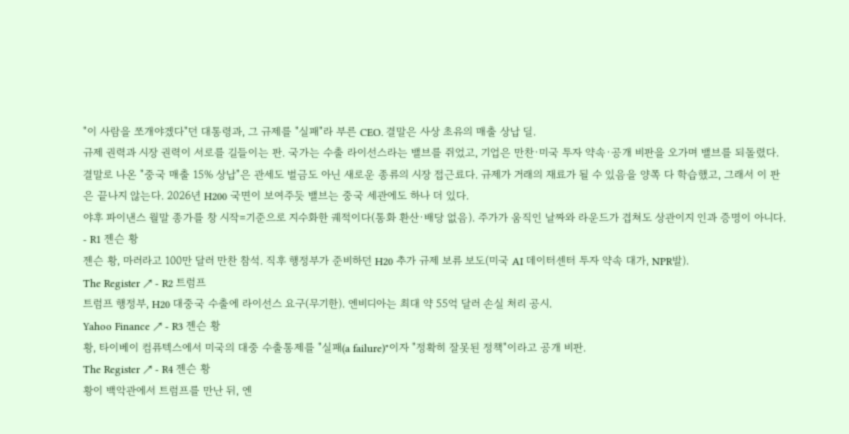"이 사람을 쪼개야겠다"던 대통령과, 그 규제를 "실패"라 부른 CEO. 결말은 사상 초유의 매출 상납 딜.
규제 권력과 시장 권력이 서로를 길들이는 판. 국가는 수출 라이선스라는 밸브를 쥐었고, 기업은 만찬·미국 투자 약속·공개 비판을 오가며 밸브를 되돌렸다. 결말로 나온 "중국 매출 15% 상납"은 관세도 벌금도 아닌 새로운 종류의 시장 접근료다. 규제가 거래의 재료가 될 수 있음을 양쪽 다 학습했고, 그래서 이 판은 끝나지 않는다. 2026년 H200 국면이 보여주듯 밸브는 중국 세관에도 하나 더 있다.
야후 파이낸스 월말 종가를 창 시작=기준으로 지수화한 궤적이다(통화 환산·배당 없음). 주가가 움직인 날짜와 라운드가 겹쳐도 상관이지 인과 증명이 아니다.
- R1 젠슨 황
젠슨 황, 마러라고 100만 달러 만찬 참석. 직후 행정부가 준비하던 H20 추가 규제 보류 보도(미국 AI 데이터센터 투자 약속 대가, NPR발).
The Register ↗ - R2 트럼프
트럼프 행정부, H20 대중국 수출에 라이선스 요구(무기한). 엔비디아는 최대 약 55억 달러 손실 처리 공시.
Yahoo Finance ↗ - R3 젠슨 황
황, 타이베이 컴퓨텍스에서 미국의 대중 수출통제를 "실패(a failure)"이자 "정확히 잘못된 정책"이라고 공개 비판.
The Register ↗ - R4 젠슨 황
황이 백악관에서 트럼프를 만난 뒤, 엔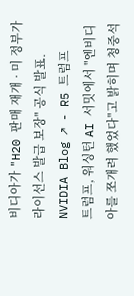비디아가 "H20 판매 재개 · 미 정부가 라이선스 발급 보장" 공식 발표.
NVIDIA Blog ↗ - R5 트럼프
트럼프, 워싱턴 AI 서밋에서 "엔비디아를 쪼개려 했었다"고 밝히며 청중석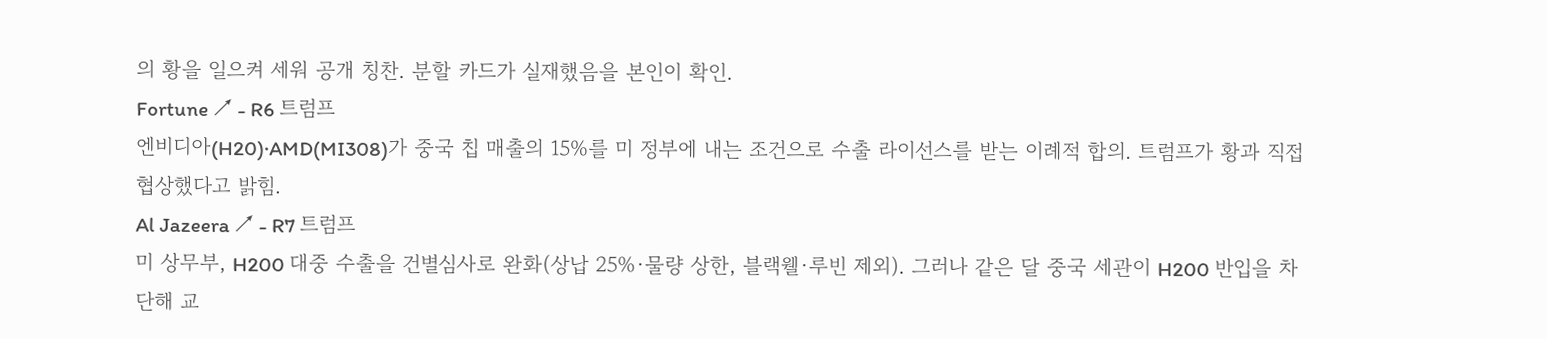의 황을 일으켜 세워 공개 칭찬. 분할 카드가 실재했음을 본인이 확인.
Fortune ↗ - R6 트럼프
엔비디아(H20)·AMD(MI308)가 중국 칩 매출의 15%를 미 정부에 내는 조건으로 수출 라이선스를 받는 이례적 합의. 트럼프가 황과 직접 협상했다고 밝힘.
Al Jazeera ↗ - R7 트럼프
미 상무부, H200 대중 수출을 건별심사로 완화(상납 25%·물량 상한, 블랙웰·루빈 제외). 그러나 같은 달 중국 세관이 H200 반입을 차단해 교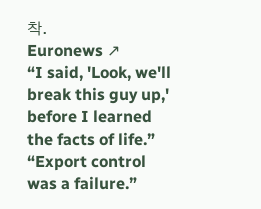착.
Euronews ↗
“I said, 'Look, we'll break this guy up,' before I learned the facts of life.”
“Export control was a failure.”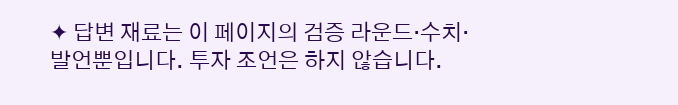✦ 답변 재료는 이 페이지의 검증 라운드·수치·발언뿐입니다. 투자 조언은 하지 않습니다.